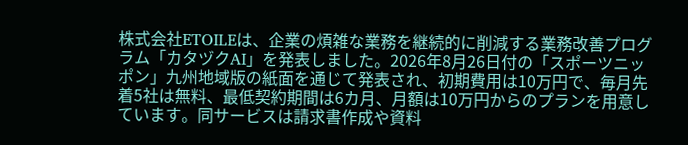株式会社ETOILEは、企業の煩雑な業務を継続的に削減する業務改善プログラム「カタヅクAI」を発表しました。2026年8月26日付の「スポーツニッポン」九州地域版の紙面を通じて発表され、初期費用は10万円で、毎月先着5社は無料、最低契約期間は6カ月、月額は10万円からのプランを用意しています。同サービスは請求書作成や資料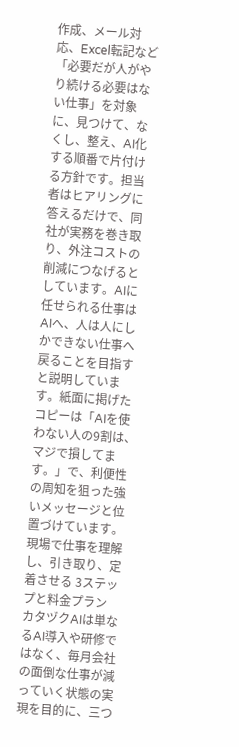作成、メール対応、Excel転記など「必要だが人がやり続ける必要はない仕事」を対象に、見つけて、なくし、整え、AI化する順番で片付ける方針です。担当者はヒアリングに答えるだけで、同社が実務を巻き取り、外注コストの削減につなげるとしています。AIに任せられる仕事はAIへ、人は人にしかできない仕事へ戻ることを目指すと説明しています。紙面に掲げたコピーは「AIを使わない人の9割は、マジで損してます。」で、利便性の周知を狙った強いメッセージと位置づけています。
現場で仕事を理解し、引き取り、定着させる 3ステップと料金プラン
カタヅクAIは単なるAI導入や研修ではなく、毎月会社の面倒な仕事が減っていく状態の実現を目的に、三つ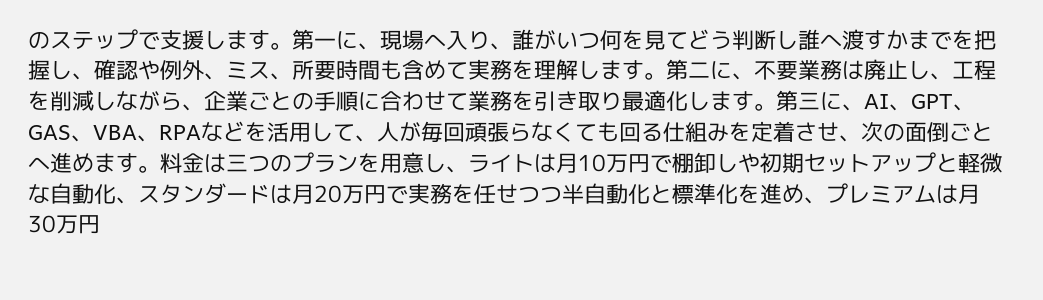のステップで支援します。第一に、現場へ入り、誰がいつ何を見てどう判断し誰へ渡すかまでを把握し、確認や例外、ミス、所要時間も含めて実務を理解します。第二に、不要業務は廃止し、工程を削減しながら、企業ごとの手順に合わせて業務を引き取り最適化します。第三に、AI、GPT、GAS、VBA、RPAなどを活用して、人が毎回頑張らなくても回る仕組みを定着させ、次の面倒ごとへ進めます。料金は三つのプランを用意し、ライトは月10万円で棚卸しや初期セットアップと軽微な自動化、スタンダードは月20万円で実務を任せつつ半自動化と標準化を進め、プレミアムは月30万円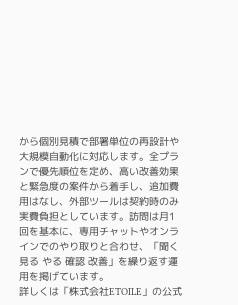から個別見積で部署単位の再設計や大規模自動化に対応します。全プランで優先順位を定め、高い改善効果と緊急度の案件から着手し、追加費用はなし、外部ツールは契約時のみ実費負担としています。訪問は月1回を基本に、専用チャットやオンラインでのやり取りと合わせ、「聞く 見る やる 確認 改善」を繰り返す運用を掲げています。
詳しくは「株式会社ETOILE」の公式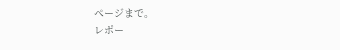ページまで。
レポー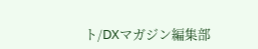ト/DXマガジン編集部